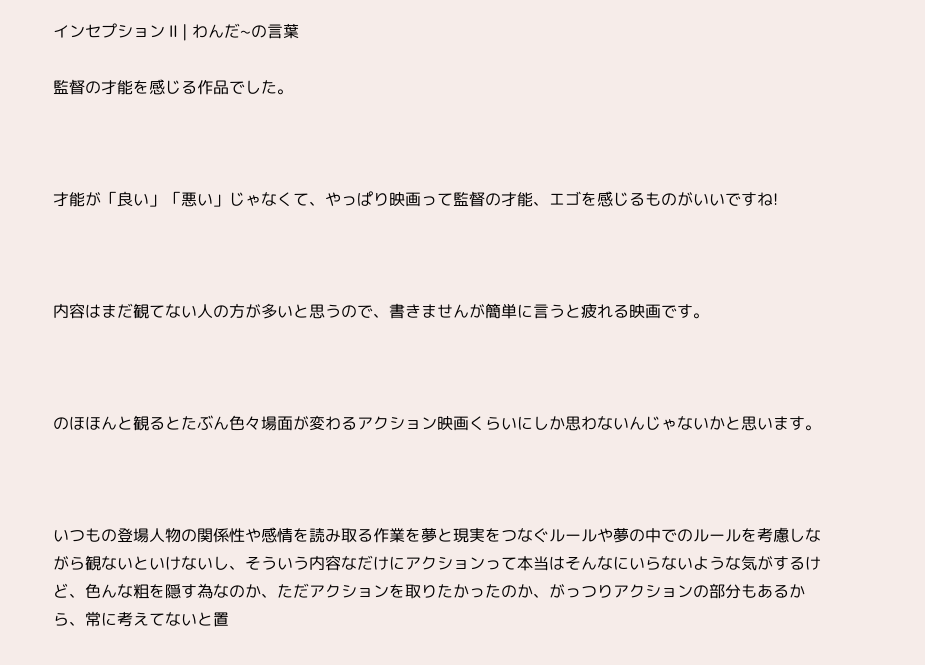インセプション Ⅱ | わんだ~の言葉

監督の才能を感じる作品でした。



才能が「良い」「悪い」じゃなくて、やっぱり映画って監督の才能、エゴを感じるものがいいですね!



内容はまだ観てない人の方が多いと思うので、書きませんが簡単に言うと疲れる映画です。



のほほんと観るとたぶん色々場面が変わるアクション映画くらいにしか思わないんじゃないかと思います。



いつもの登場人物の関係性や感情を読み取る作業を夢と現実をつなぐルールや夢の中でのルールを考慮しながら観ないといけないし、そういう内容なだけにアクションって本当はそんなにいらないような気がするけど、色んな粗を隠す為なのか、ただアクションを取りたかったのか、がっつりアクションの部分もあるから、常に考えてないと置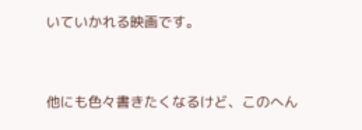いていかれる映画です。



他にも色々書きたくなるけど、このへん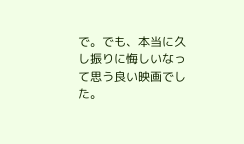で。でも、本当に久し振りに悔しいなって思う良い映画でした。